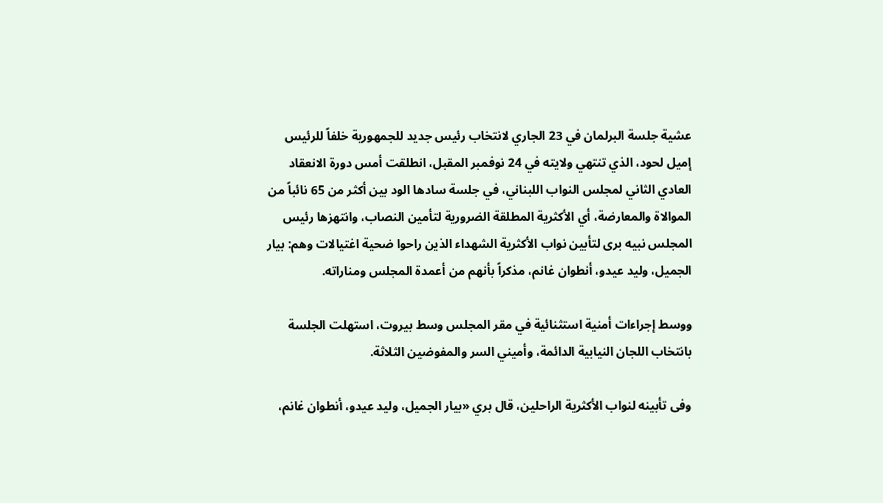عشية جلسة البرلمان في 23 الجاري لانتخاب رئيس جديد للجمهورية خلفاً للرئيس إميل لحود، الذي تنتهي ولايته في 24 نوفمبر المقبل، انطلقت أمس دورة الانعقاد العادي الثاني لمجلس النواب اللبناني، في جلسة سادها الود بين أكثر من 65 نائباً من الموالاة والمعارضة، أي الأكثرية المطلقة الضرورية لتأمين النصاب، وانتهزها رئيس المجلس نبيه برى لتأبين نواب الأكثرية الشهداء الذين راحوا ضحية اغتيالات وهم: بيار الجميل، وليد عيدو، أنطوان غانم، مذكراً بأنهم من أعمدة المجلس ومناراته.

ووسط إجراءات أمنية استثنائية في مقر المجلس وسط بيروت، استهلت الجلسة بانتخاب اللجان النيابية الدائمة، وأميني السر والمفوضين الثلاثة.

وفى تأبينه لنواب الأكثرية الراحلين، قال بري «بيار الجميل، وليد عيدو، أنطوان غانم،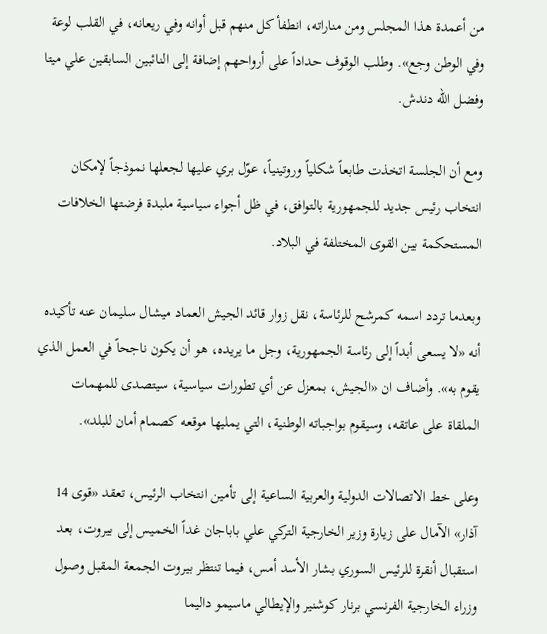من أعمدة هذا المجلس ومن مناراته، انطفأ كل منهم قبل أوانه وفي ريعانه، في القلب لوعة وفي الوطن وجع». وطلب الوقوف حداداً على أرواحهم إضافة إلى النائبين السابقين علي ميتا وفضل الله دندش.

ومع أن الجلسة اتخذت طابعاً شكلياً وروتينياً، عوّل بري عليها لجعلها نموذجاً لإمكان انتخاب رئيس جديد للجمهورية بالتوافق، في ظل أجواء سياسية ملبدة فرضتها الخلافات المستحكمة بين القوى المختلفة في البلاد.

وبعدما تردد اسمه كمرشح للرئاسة، نقل زوار قائد الجيش العماد ميشال سليمان عنه تأكيده أنه «لا يسعى أبداً إلى رئاسة الجمهورية، وجل ما يريده، هو أن يكون ناجحاً في العمل الذي يقوم به». وأضاف ان «الجيش، بمعزل عن أي تطورات سياسية، سيتصدى للمهمات الملقاة على عاتقه، وسيقوم بواجباته الوطنية، التي يمليها موقعه كصمام أمان للبلد».

وعلى خط الاتصالات الدولية والعربية الساعية إلى تأمين انتخاب الرئيس، تعقد «قوى 14 آذار» الآمال على زيارة وزير الخارجية التركي علي باباجان غداً الخميس إلى بيروت، بعد استقبال أنقرة للرئيس السوري بشار الأسد أمس، فيما تنتظر بيروت الجمعة المقبل وصول وزراء الخارجية الفرنسي برنار كوشنير والإيطالي ماسيمو داليما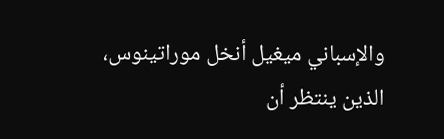والإسباني ميغيل أنخل موراتينوس، الذين ينتظر أن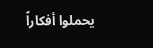يحملوا أفكاراً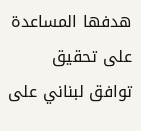هدفها المساعدة على تحقيق توافق لبناني على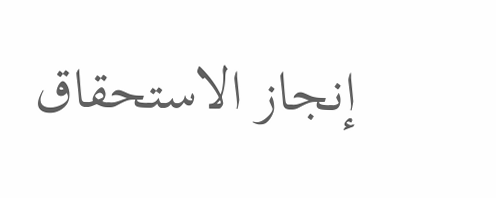إنجاز الاستحقاق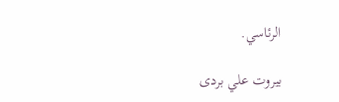الرئاسي.

بيروت علي بردى